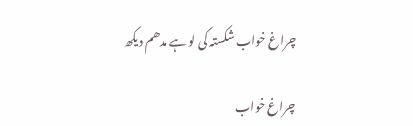چراغ خواب شکستہ کی لو ہے مدھم دیکھ

چراغ خواب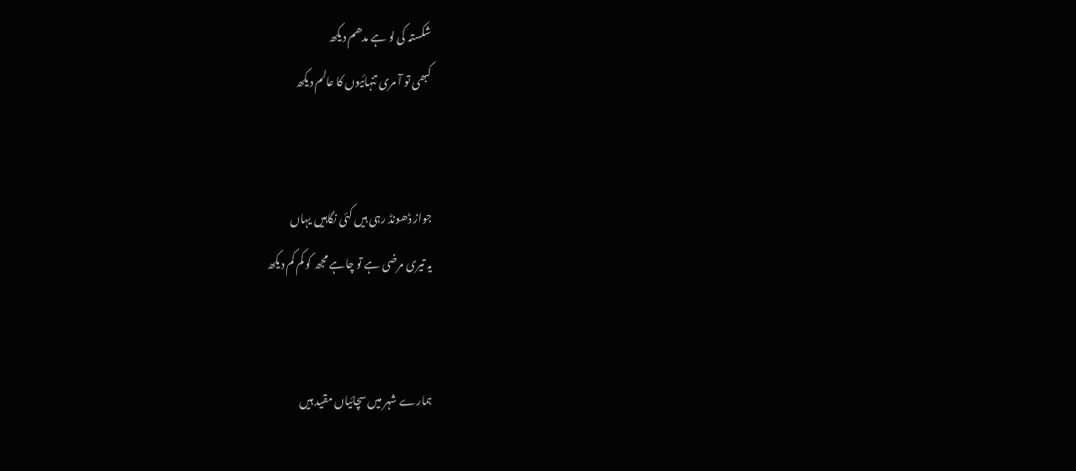شکستہ کی لو ہے مدھم دیکھ
کبھی تو آ مری تنہائیوں کا عالم دیکھ


جواز ڈھونڈ رہی ہیں کئی نگاہیں یہاں
یہ تیری مرضی ہے تو چاہے مجھ کو کم کم دیکھ


ہمارے شہر میں سچائیاں مقید ہیں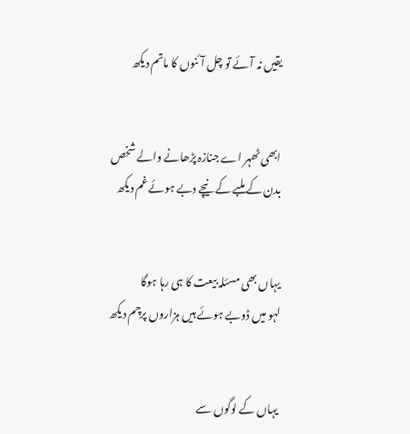یقیں نہ آئے تو چل آئنوں کا ماتم دیکھ


ابھی ٹھہر اے جنازہ پڑھانے والے شخص
بدن کے ملبے کے نیچے دبے ہوئے غم دیکھ


یہاں بھی مسئلہ بیعت کا ہی رہا ہوگا
لہو میں ڈوبے ہوئے ہیں ہزاروں پرچم دیکھ


یہاں کے لوگوں سے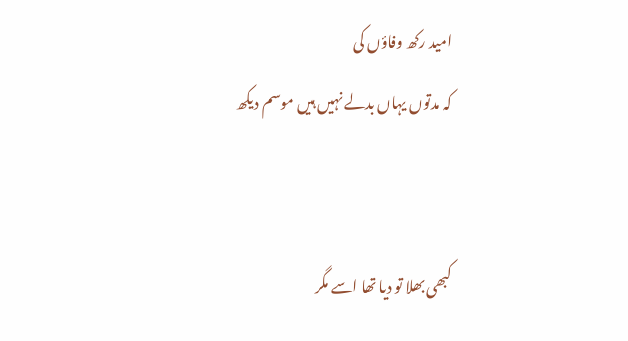امید رکھ وفاؤں کی
کہ مدتوں یہاں بدلے نہیں ہیں موسم دیکھ


کبھی بھلا تو دیا تھا اسے مگر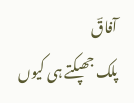آفاقؔ
پلک جھپکتے ہی کیوں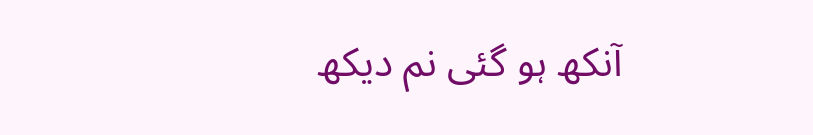آنکھ ہو گئی نم دیکھ